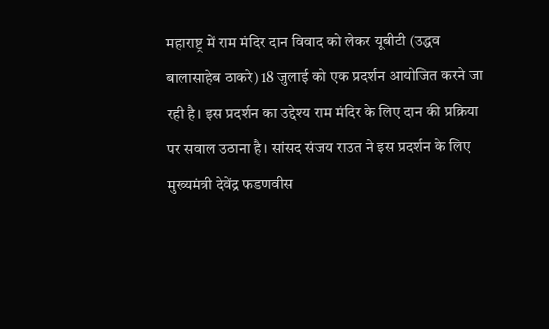महाराष्ट्र में राम मंदिर दान विवाद को लेकर यूबीटी (उद्धव बालासाहेब ठाकरे) 18 जुलाई को एक प्रदर्शन आयोजित करने जा रही है। इस प्रदर्शन का उद्देश्य राम मंदिर के लिए दान की प्रक्रिया पर सवाल उठाना है। सांसद संजय राउत ने इस प्रदर्शन के लिए मुख्यमंत्री देवेंद्र फडणवीस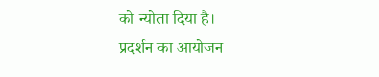को न्योता दिया है।
प्रदर्शन का आयोजन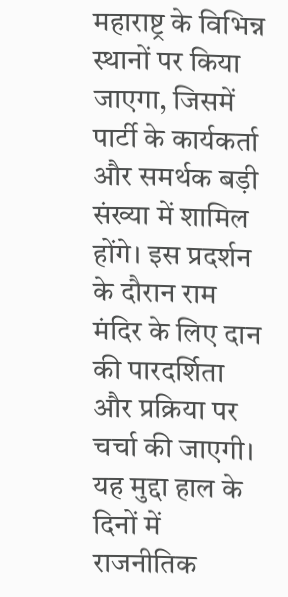महाराष्ट्र के विभिन्न स्थानों पर किया जाएगा, जिसमें पार्टी के कार्यकर्ता और समर्थक बड़ी संख्या में शामिल होंगे। इस प्रदर्शन के दौरान राम मंदिर के लिए दान की पारदर्शिता और प्रक्रिया पर चर्चा की जाएगी। यह मुद्दा हाल के दिनों में राजनीतिक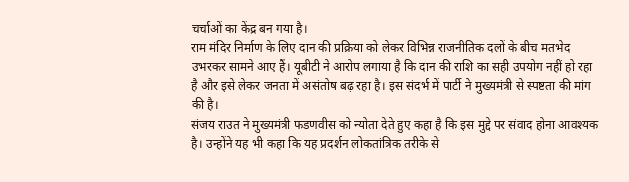चर्चाओं का केंद्र बन गया है।
राम मंदिर निर्माण के लिए दान की प्रक्रिया को लेकर विभिन्न राजनीतिक दलों के बीच मतभेद उभरकर सामने आए हैं। यूबीटी ने आरोप लगाया है कि दान की राशि का सही उपयोग नहीं हो रहा है और इसे लेकर जनता में असंतोष बढ़ रहा है। इस संदर्भ में पार्टी ने मुख्यमंत्री से स्पष्टता की मांग की है।
संजय राउत ने मुख्यमंत्री फडणवीस को न्योता देते हुए कहा है कि इस मुद्दे पर संवाद होना आवश्यक है। उन्होंने यह भी कहा कि यह प्रदर्शन लोकतांत्रिक तरीके से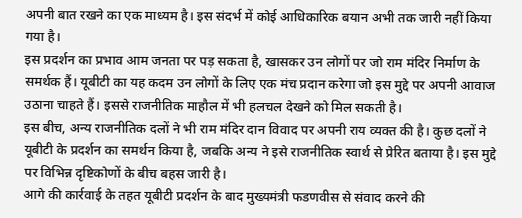अपनी बात रखने का एक माध्यम है। इस संदर्भ में कोई आधिकारिक बयान अभी तक जारी नहीं किया गया है।
इस प्रदर्शन का प्रभाव आम जनता पर पड़ सकता है, खासकर उन लोगों पर जो राम मंदिर निर्माण के समर्थक हैं। यूबीटी का यह कदम उन लोगों के लिए एक मंच प्रदान करेगा जो इस मुद्दे पर अपनी आवाज उठाना चाहते हैं। इससे राजनीतिक माहौल में भी हलचल देखने को मिल सकती है।
इस बीच, अन्य राजनीतिक दलों ने भी राम मंदिर दान विवाद पर अपनी राय व्यक्त की है। कुछ दलों ने यूबीटी के प्रदर्शन का समर्थन किया है, जबकि अन्य ने इसे राजनीतिक स्वार्थ से प्रेरित बताया है। इस मुद्दे पर विभिन्न दृष्टिकोणों के बीच बहस जारी है।
आगे की कार्रवाई के तहत यूबीटी प्रदर्शन के बाद मुख्यमंत्री फडणवीस से संवाद करने की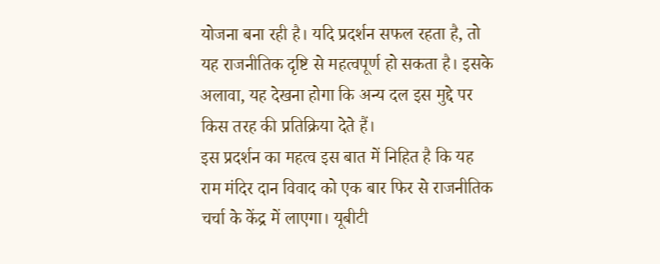योजना बना रही है। यदि प्रदर्शन सफल रहता है, तो यह राजनीतिक दृष्टि से महत्वपूर्ण हो सकता है। इसके अलावा, यह देखना होगा कि अन्य दल इस मुद्दे पर किस तरह की प्रतिक्रिया देते हैं।
इस प्रदर्शन का महत्व इस बात में निहित है कि यह राम मंदिर दान विवाद को एक बार फिर से राजनीतिक चर्चा के केंद्र में लाएगा। यूबीटी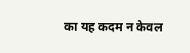का यह कदम न केवल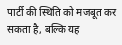पार्टी की स्थिति को मजबूत कर सकता है, बल्कि यह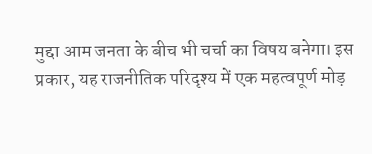मुद्दा आम जनता के बीच भी चर्चा का विषय बनेगा। इस प्रकार, यह राजनीतिक परिदृश्य में एक महत्वपूर्ण मोड़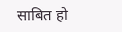साबित हो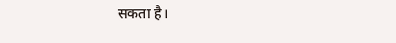सकता है।